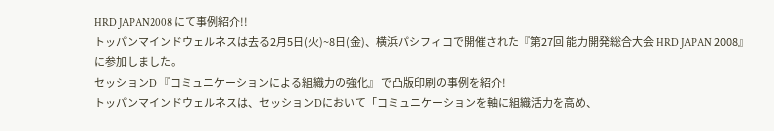HRD JAPAN2008 にて事例紹介!!
トッパンマインドウェルネスは去る2月5日(火)~8日(金)、横浜パシフィコで開催された『第27回 能力開発総合大会 HRD JAPAN 2008』に参加しました。
セッションD 『コミュニケーションによる組織力の強化』 で凸版印刷の事例を紹介!
トッパンマインドウェルネスは、セッションDにおいて「コミュニケーションを軸に組織活力を高め、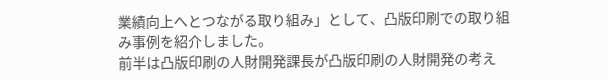業績向上へとつながる取り組み」として、凸版印刷での取り組み事例を紹介しました。
前半は凸版印刷の人財開発課長が凸版印刷の人財開発の考え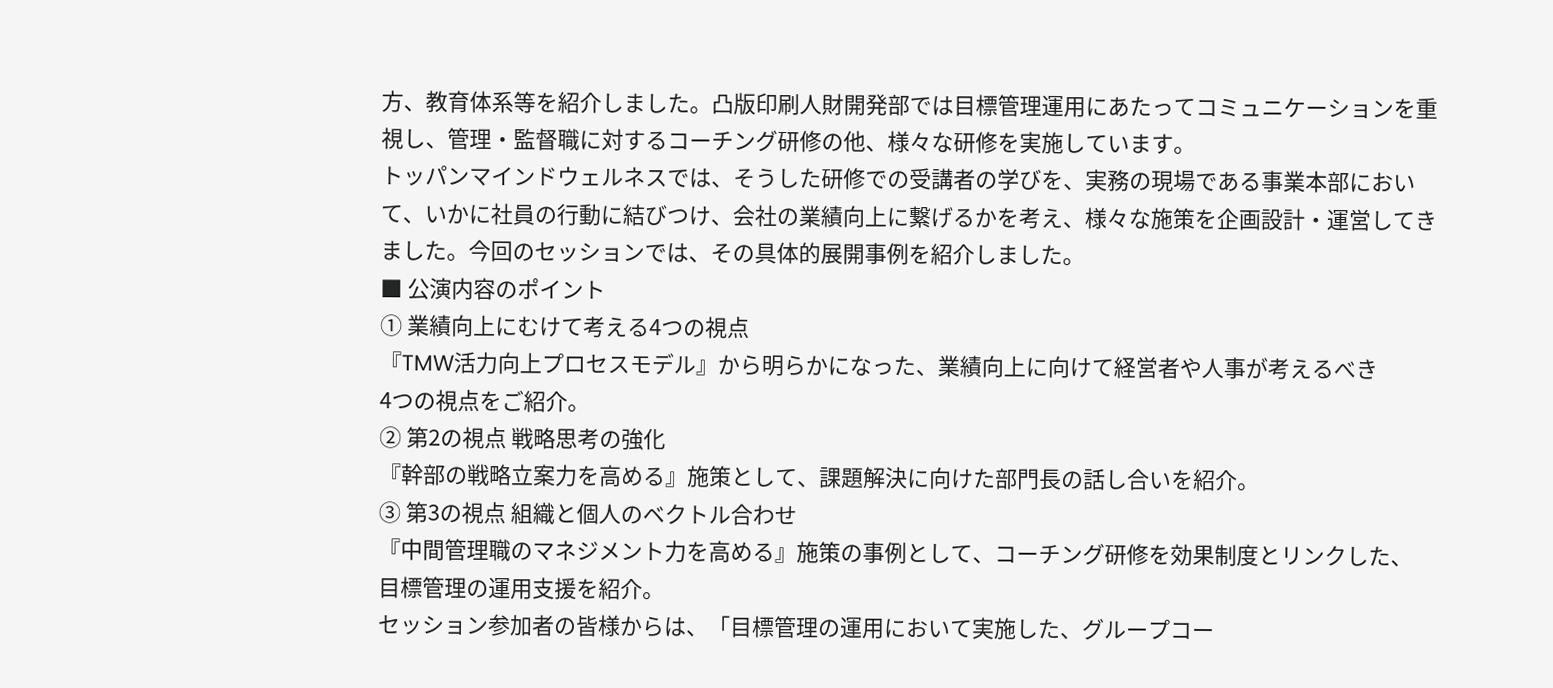方、教育体系等を紹介しました。凸版印刷人財開発部では目標管理運用にあたってコミュニケーションを重視し、管理・監督職に対するコーチング研修の他、様々な研修を実施しています。
トッパンマインドウェルネスでは、そうした研修での受講者の学びを、実務の現場である事業本部において、いかに社員の行動に結びつけ、会社の業績向上に繋げるかを考え、様々な施策を企画設計・運営してきました。今回のセッションでは、その具体的展開事例を紹介しました。
■ 公演内容のポイント
① 業績向上にむけて考える4つの視点
『TMW活力向上プロセスモデル』から明らかになった、業績向上に向けて経営者や人事が考えるべき
4つの視点をご紹介。
② 第2の視点 戦略思考の強化
『幹部の戦略立案力を高める』施策として、課題解決に向けた部門長の話し合いを紹介。
③ 第3の視点 組織と個人のベクトル合わせ
『中間管理職のマネジメント力を高める』施策の事例として、コーチング研修を効果制度とリンクした、
目標管理の運用支援を紹介。
セッション参加者の皆様からは、「目標管理の運用において実施した、グループコー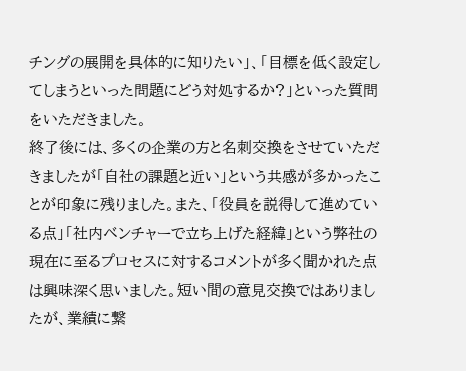チングの展開を具体的に知りたい」、「目標を低く設定してしまうといった問題にどう対処するか?」といった質問をいただきました。
終了後には、多くの企業の方と名刺交換をさせていただきましたが「自社の課題と近い」という共感が多かったことが印象に残りました。また、「役員を説得して進めている点」「社内ベンチャーで立ち上げた経緯」という弊社の現在に至るプロセスに対するコメントが多く聞かれた点は興味深く思いました。短い間の意見交換ではありましたが、業績に繋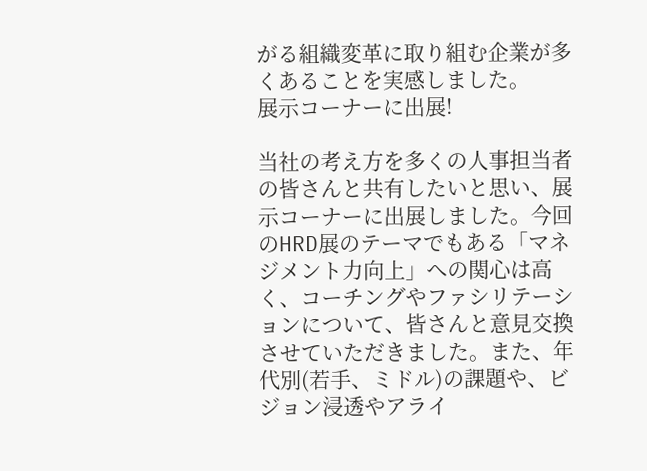がる組織変革に取り組む企業が多くあることを実感しました。
展示コーナーに出展!

当社の考え方を多くの人事担当者の皆さんと共有したいと思い、展示コーナーに出展しました。今回のHRD展のテーマでもある「マネジメント力向上」への関心は高く、コーチングやファシリテーションについて、皆さんと意見交換させていただきました。また、年代別(若手、ミドル)の課題や、ビジョン浸透やアライ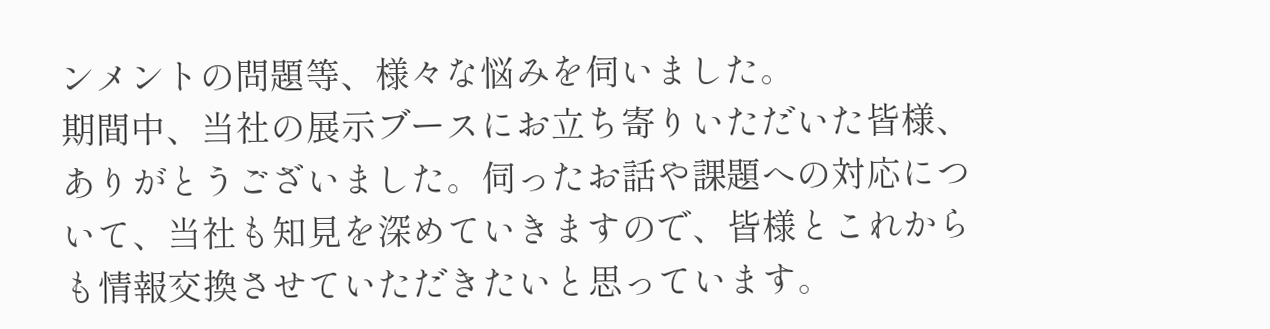ンメントの問題等、様々な悩みを伺いました。
期間中、当社の展示ブースにお立ち寄りいただいた皆様、ありがとうございました。伺ったお話や課題への対応について、当社も知見を深めていきますので、皆様とこれからも情報交換させていただきたいと思っています。